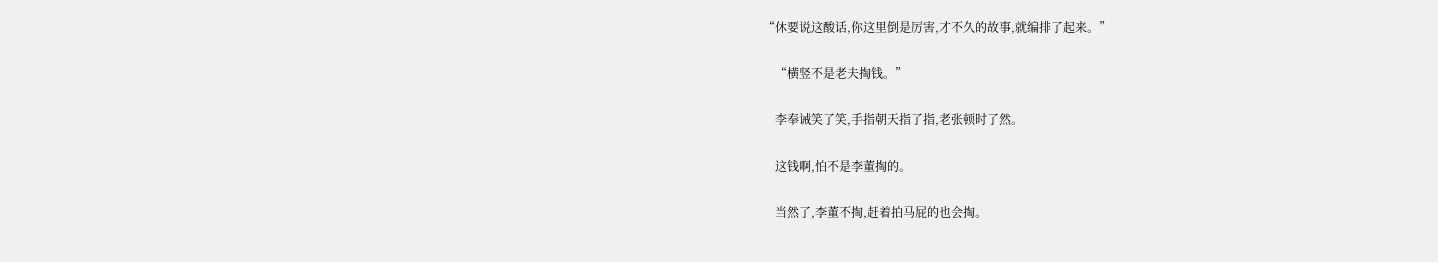“休要说这酸话,你这里倒是厉害,才不久的故事,就编排了起来。”

    “横竖不是老夫掏钱。”

    李奉诫笑了笑,手指朝天指了指,老张顿时了然。

    这钱啊,怕不是李董掏的。

    当然了,李董不掏,赶着拍马屁的也会掏。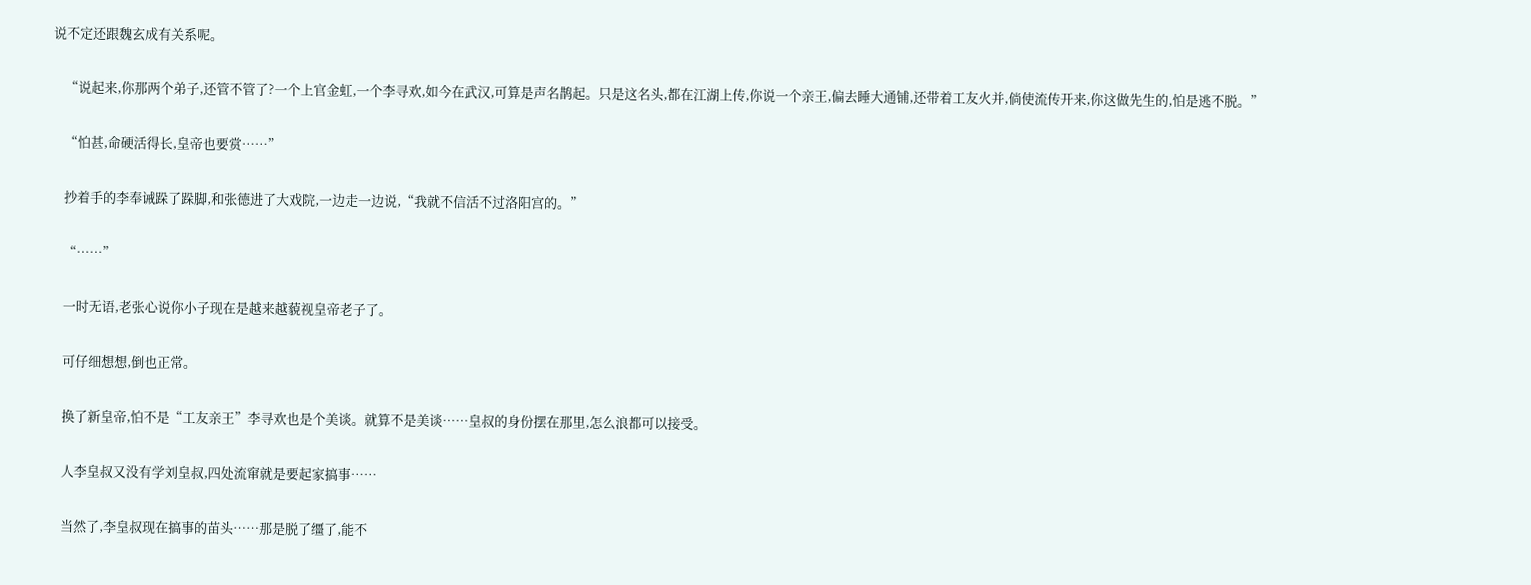说不定还跟魏玄成有关系呢。

    “说起来,你那两个弟子,还管不管了?一个上官金虹,一个李寻欢,如今在武汉,可算是声名鹊起。只是这名头,都在江湖上传,你说一个亲王,偏去睡大通铺,还带着工友火并,倘使流传开来,你这做先生的,怕是逃不脱。”

    “怕甚,命硬活得长,皇帝也要赏……”

    抄着手的李奉诫跺了跺脚,和张德进了大戏院,一边走一边说,“我就不信活不过洛阳宫的。”

    “……”

    一时无语,老张心说你小子现在是越来越藐视皇帝老子了。

    可仔细想想,倒也正常。

    换了新皇帝,怕不是“工友亲王”李寻欢也是个美谈。就算不是美谈……皇叔的身份摆在那里,怎么浪都可以接受。

    人李皇叔又没有学刘皇叔,四处流窜就是要起家搞事……

    当然了,李皇叔现在搞事的苗头……那是脱了缰了,能不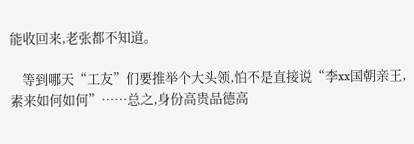能收回来,老张都不知道。

    等到哪天“工友”们要推举个大头领,怕不是直接说“李xx国朝亲王,素来如何如何”……总之,身份高贵品德高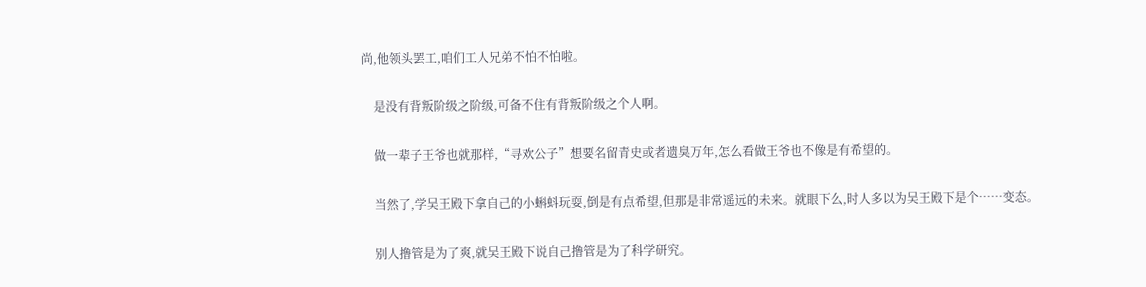尚,他领头罢工,咱们工人兄弟不怕不怕啦。

    是没有背叛阶级之阶级,可备不住有背叛阶级之个人啊。

    做一辈子王爷也就那样,“寻欢公子”想要名留青史或者遗臭万年,怎么看做王爷也不像是有希望的。

    当然了,学吴王殿下拿自己的小蝌蚪玩耍,倒是有点希望,但那是非常遥远的未来。就眼下么,时人多以为吴王殿下是个……变态。

    别人撸管是为了爽,就吴王殿下说自己撸管是为了科学研究。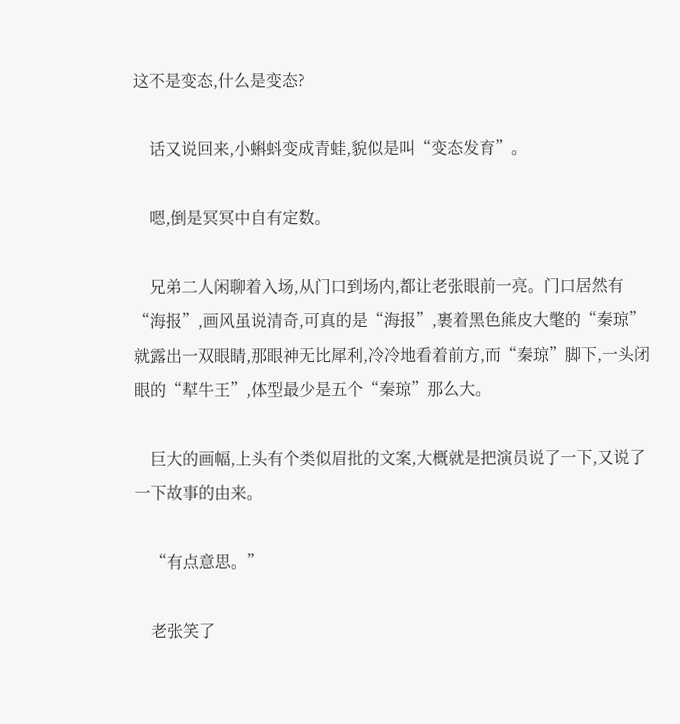这不是变态,什么是变态?

    话又说回来,小蝌蚪变成青蛙,貌似是叫“变态发育”。

    嗯,倒是冥冥中自有定数。

    兄弟二人闲聊着入场,从门口到场内,都让老张眼前一亮。门口居然有“海报”,画风虽说清奇,可真的是“海报”,裹着黑色熊皮大氅的“秦琼”就露出一双眼睛,那眼神无比犀利,冷冷地看着前方,而“秦琼”脚下,一头闭眼的“犎牛王”,体型最少是五个“秦琼”那么大。

    巨大的画幅,上头有个类似眉批的文案,大概就是把演员说了一下,又说了一下故事的由来。

    “有点意思。”

    老张笑了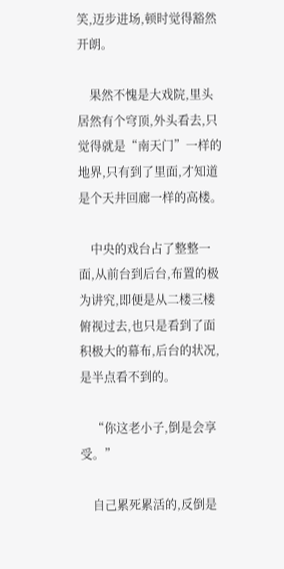笑,迈步进场,顿时觉得豁然开朗。

    果然不愧是大戏院,里头居然有个穹顶,外头看去,只觉得就是“南天门”一样的地界,只有到了里面,才知道是个天井回廊一样的高楼。

    中央的戏台占了整整一面,从前台到后台,布置的极为讲究,即便是从二楼三楼俯视过去,也只是看到了面积极大的幕布,后台的状况,是半点看不到的。

    “你这老小子,倒是会享受。”

    自己累死累活的,反倒是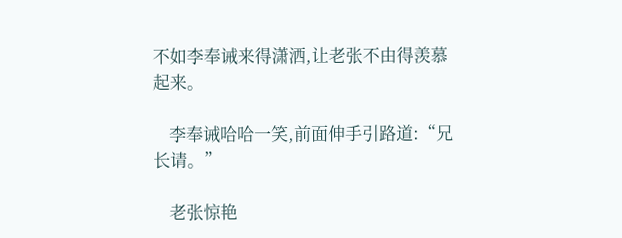不如李奉诫来得潇洒,让老张不由得羡慕起来。

    李奉诫哈哈一笑,前面伸手引路道:“兄长请。”

    老张惊艳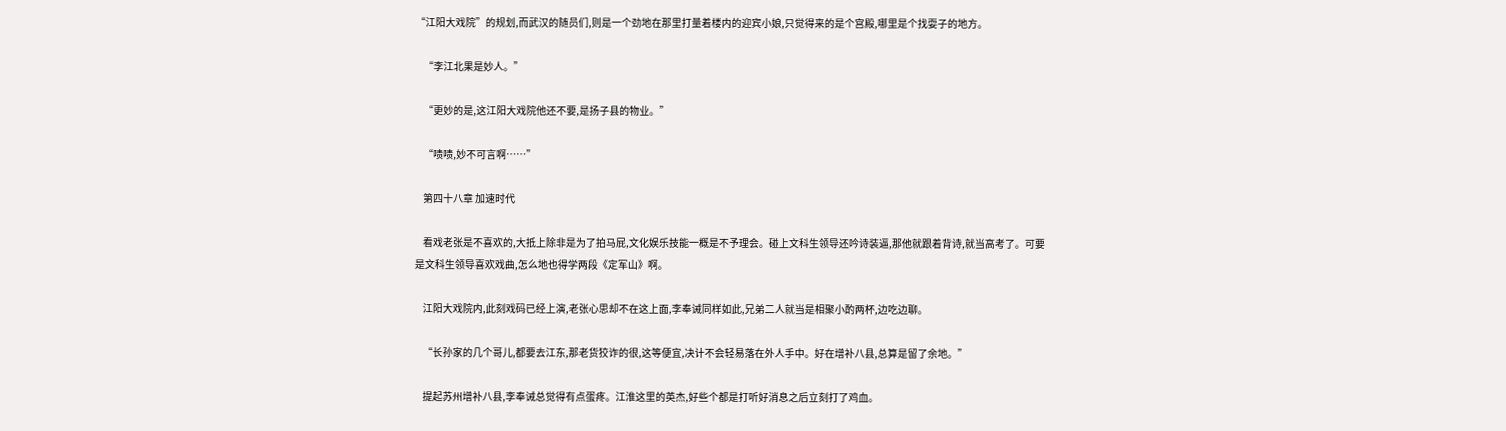“江阳大戏院”的规划,而武汉的随员们,则是一个劲地在那里打量着楼内的迎宾小娘,只觉得来的是个宫殿,哪里是个找耍子的地方。

    “李江北果是妙人。”

    “更妙的是,这江阳大戏院他还不要,是扬子县的物业。”

    “啧啧,妙不可言啊……”

    第四十八章 加速时代

    看戏老张是不喜欢的,大抵上除非是为了拍马屁,文化娱乐技能一概是不予理会。碰上文科生领导还吟诗装逼,那他就跟着背诗,就当高考了。可要是文科生领导喜欢戏曲,怎么地也得学两段《定军山》啊。

    江阳大戏院内,此刻戏码已经上演,老张心思却不在这上面,李奉诫同样如此,兄弟二人就当是相聚小酌两杯,边吃边聊。

    “长孙家的几个哥儿,都要去江东,那老货狡诈的很,这等便宜,决计不会轻易落在外人手中。好在增补八县,总算是留了余地。”

    提起苏州增补八县,李奉诫总觉得有点蛋疼。江淮这里的英杰,好些个都是打听好消息之后立刻打了鸡血。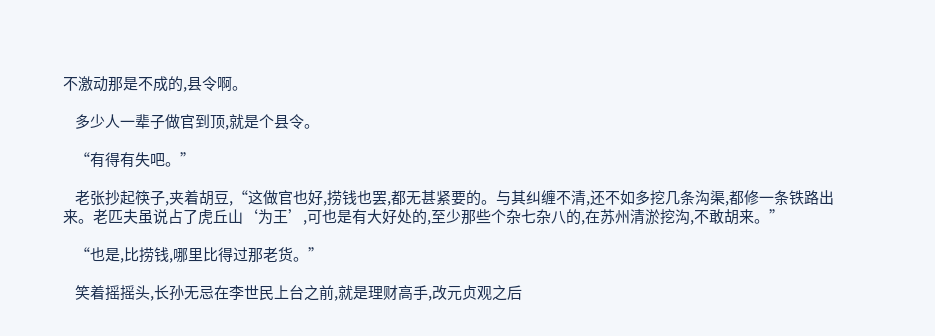不激动那是不成的,县令啊。

    多少人一辈子做官到顶,就是个县令。

    “有得有失吧。”

    老张抄起筷子,夹着胡豆,“这做官也好,捞钱也罢,都无甚紧要的。与其纠缠不清,还不如多挖几条沟渠,都修一条铁路出来。老匹夫虽说占了虎丘山‘为王’,可也是有大好处的,至少那些个杂七杂八的,在苏州清淤挖沟,不敢胡来。”

    “也是,比捞钱,哪里比得过那老货。”

    笑着摇摇头,长孙无忌在李世民上台之前,就是理财高手,改元贞观之后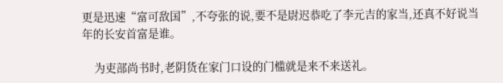更是迅速“富可敌国”,不夸张的说,要不是尉迟恭吃了李元吉的家当,还真不好说当年的长安首富是谁。

    为吏部尚书时,老阴货在家门口设的门槛就是来不来送礼。